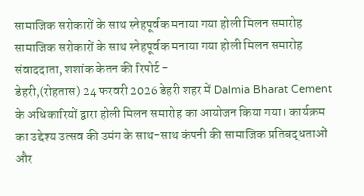सामाजिक सरोकारों के साथ स्नेहपूर्वक मनाया गया होली मिलन समारोह
सामाजिक सरोकारों के साथ स्नेहपूर्वक मनाया गया होली मिलन समारोह
संवाददाता, शशांक केतन की रिपोर्ट -
डेहरी,(रोहतास) 24 फरवरी 2026 डेहरी शहर में Dalmia Bharat Cement के अधिकारियों द्वारा होली मिलन समारोह का आयोजन किया गया। कार्यक्रम का उद्देश्य उत्सव की उमंग के साथ-साथ कंपनी की सामाजिक प्रतिबद्धताओं और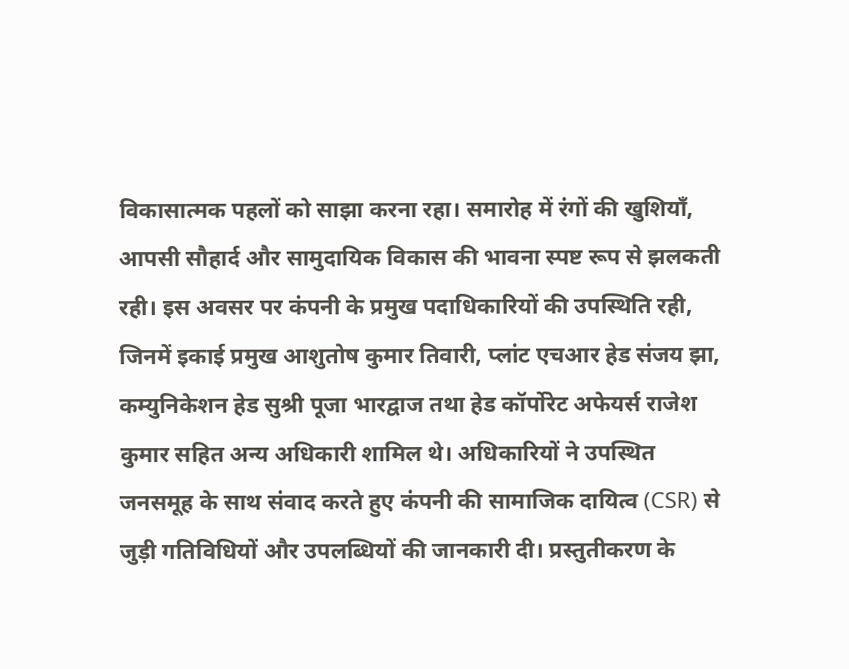विकासात्मक पहलों को साझा करना रहा। समारोह में रंगों की खुशियाँ, आपसी सौहार्द और सामुदायिक विकास की भावना स्पष्ट रूप से झलकती रही। इस अवसर पर कंपनी के प्रमुख पदाधिकारियों की उपस्थिति रही, जिनमें इकाई प्रमुख आशुतोष कुमार तिवारी, प्लांट एचआर हेड संजय झा, कम्युनिकेशन हेड सुश्री पूजा भारद्वाज तथा हेड कॉर्पोरेट अफेयर्स राजेश कुमार सहित अन्य अधिकारी शामिल थे। अधिकारियों ने उपस्थित जनसमूह के साथ संवाद करते हुए कंपनी की सामाजिक दायित्व (CSR) से जुड़ी गतिविधियों और उपलब्धियों की जानकारी दी। प्रस्तुतीकरण के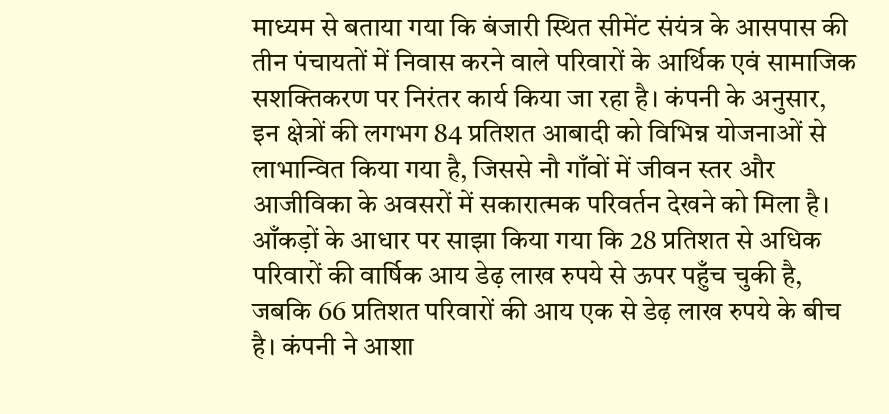माध्यम से बताया गया कि बंजारी स्थित सीमेंट संयंत्र के आसपास की तीन पंचायतों में निवास करने वाले परिवारों के आर्थिक एवं सामाजिक सशक्तिकरण पर निरंतर कार्य किया जा रहा है। कंपनी के अनुसार, इन क्षेत्रों की लगभग 84 प्रतिशत आबादी को विभिन्न योजनाओं से लाभान्वित किया गया है, जिससे नौ गाँवों में जीवन स्तर और आजीविका के अवसरों में सकारात्मक परिवर्तन देखने को मिला है। आँकड़ों के आधार पर साझा किया गया कि 28 प्रतिशत से अधिक परिवारों की वार्षिक आय डेढ़ लाख रुपये से ऊपर पहुँच चुकी है, जबकि 66 प्रतिशत परिवारों की आय एक से डेढ़ लाख रुपये के बीच है। कंपनी ने आशा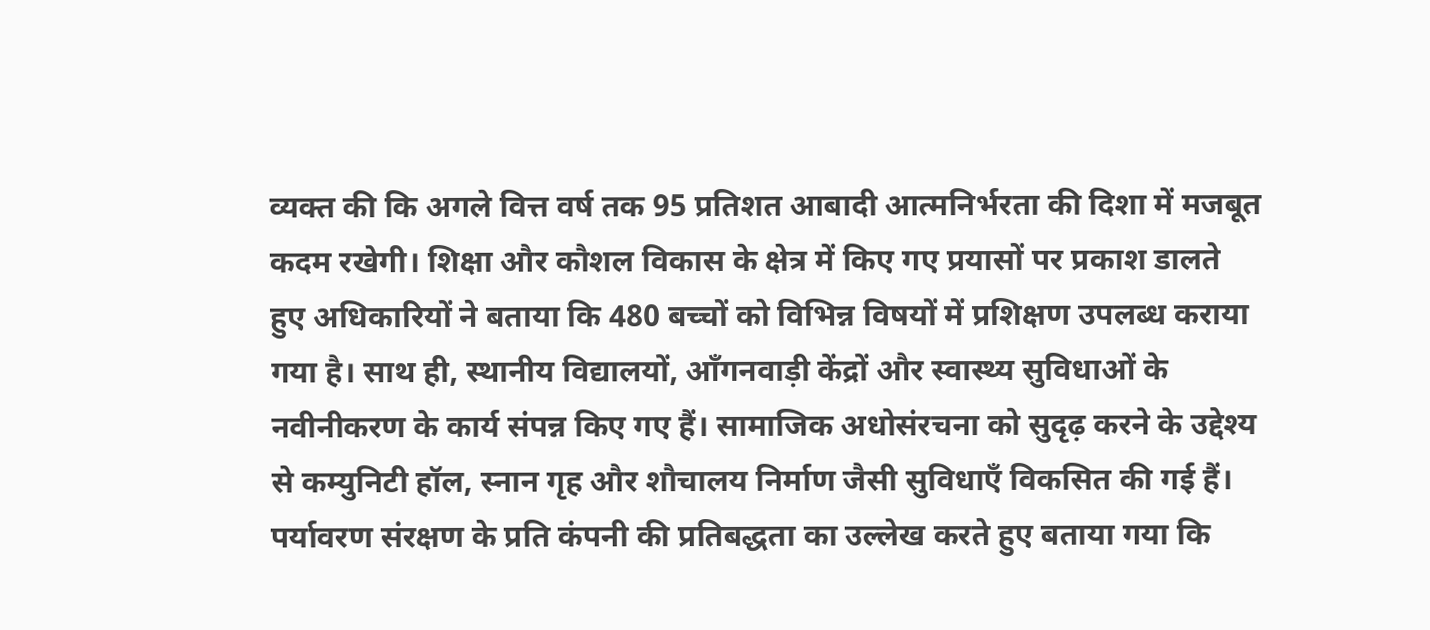व्यक्त की कि अगले वित्त वर्ष तक 95 प्रतिशत आबादी आत्मनिर्भरता की दिशा में मजबूत कदम रखेगी। शिक्षा और कौशल विकास के क्षेत्र में किए गए प्रयासों पर प्रकाश डालते हुए अधिकारियों ने बताया कि 480 बच्चों को विभिन्न विषयों में प्रशिक्षण उपलब्ध कराया गया है। साथ ही, स्थानीय विद्यालयों, आँगनवाड़ी केंद्रों और स्वास्थ्य सुविधाओं के नवीनीकरण के कार्य संपन्न किए गए हैं। सामाजिक अधोसंरचना को सुदृढ़ करने के उद्देश्य से कम्युनिटी हॉल, स्नान गृह और शौचालय निर्माण जैसी सुविधाएँ विकसित की गई हैं। पर्यावरण संरक्षण के प्रति कंपनी की प्रतिबद्धता का उल्लेख करते हुए बताया गया कि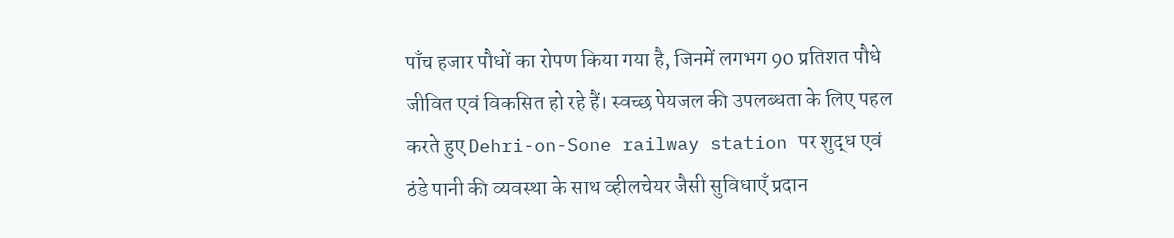पाँच हजार पौधों का रोपण किया गया है, जिनमें लगभग 90 प्रतिशत पौधे जीवित एवं विकसित हो रहे हैं। स्वच्छ पेयजल की उपलब्धता के लिए पहल करते हुए Dehri-on-Sone railway station पर शुद्ध एवं ठंडे पानी की व्यवस्था के साथ व्हीलचेयर जैसी सुविधाएँ प्रदान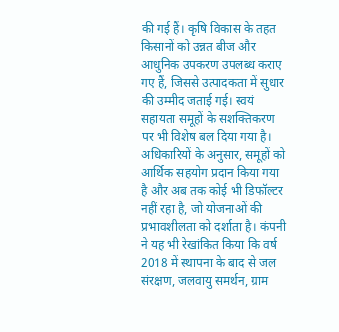की गई हैं। कृषि विकास के तहत किसानों को उन्नत बीज और आधुनिक उपकरण उपलब्ध कराए गए हैं, जिससे उत्पादकता में सुधार की उम्मीद जताई गई। स्वयं सहायता समूहों के सशक्तिकरण पर भी विशेष बल दिया गया है। अधिकारियों के अनुसार, समूहों को आर्थिक सहयोग प्रदान किया गया है और अब तक कोई भी डिफॉल्टर नहीं रहा है, जो योजनाओं की प्रभावशीलता को दर्शाता है। कंपनी ने यह भी रेखांकित किया कि वर्ष 2018 में स्थापना के बाद से जल संरक्षण, जलवायु समर्थन, ग्राम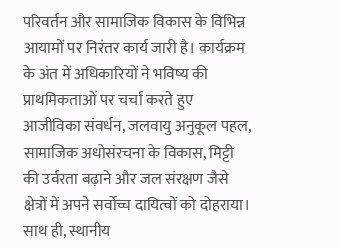परिवर्तन और सामाजिक विकास के विभिन्न आयामों पर निरंतर कार्य जारी है। कार्यक्रम के अंत में अधिकारियों ने भविष्य की प्राथमिकताओं पर चर्चा करते हुए आजीविका संवर्धन, जलवायु अनुकूल पहल, सामाजिक अधोसंरचना के विकास, मिट्टी की उर्वरता बढ़ाने और जल संरक्षण जैसे क्षेत्रों में अपने सर्वोच्च दायित्वों को दोहराया। साथ ही, स्थानीय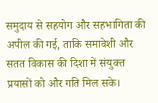समुदाय से सहयोग और सहभागिता की अपील की गई, ताकि समावेशी और सतत विकास की दिशा में संयुक्त प्रयासों को और गति मिल सके।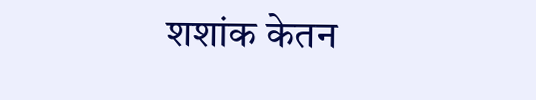शशांक केतन